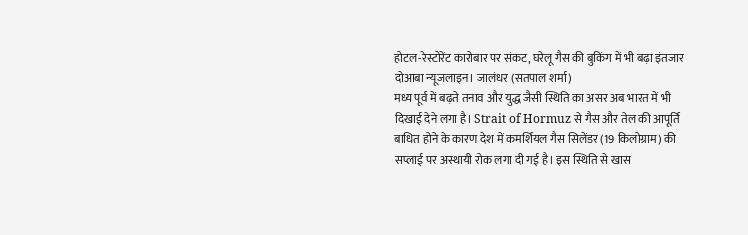होटल-रेस्टोरेंट कारोबार पर संकट, घरेलू गैस की बुकिंग में भी बढ़ा इंतजार
दोआबा न्यूजलाइन। जालंधर (सतपाल शर्मा)
मध्य पूर्व में बढ़ते तनाव और युद्ध जैसी स्थिति का असर अब भारत में भी दिखाई देने लगा है। Strait of Hormuz से गैस और तेल की आपूर्ति बाधित होने के कारण देश में कमर्शियल गैस सिलेंडर (19 किलोग्राम) की सप्लाई पर अस्थायी रोक लगा दी गई है। इस स्थिति से खास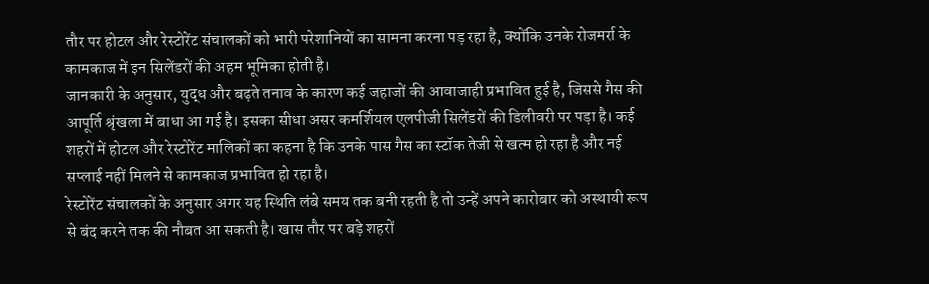तौर पर होटल और रेस्टोरेंट संचालकों को भारी परेशानियों का सामना करना पड़ रहा है, क्योंकि उनके रोजमर्रा के कामकाज में इन सिलेंडरों की अहम भूमिका होती है।
जानकारी के अनुसार, युद्ध और बढ़ते तनाव के कारण कई जहाजों की आवाजाही प्रभावित हुई है, जिससे गैस की आपूर्ति श्रृंखला में बाधा आ गई है। इसका सीधा असर कमर्शियल एलपीजी सिलेंडरों की डिलीवरी पर पड़ा है। कई शहरों में होटल और रेस्टोरेंट मालिकों का कहना है कि उनके पास गैस का स्टॉक तेजी से खत्म हो रहा है और नई सप्लाई नहीं मिलने से कामकाज प्रभावित हो रहा है।
रेस्टोरेंट संचालकों के अनुसार अगर यह स्थिति लंबे समय तक बनी रहती है तो उन्हें अपने कारोबार को अस्थायी रूप से बंद करने तक की नौबत आ सकती है। खास तौर पर बड़े शहरों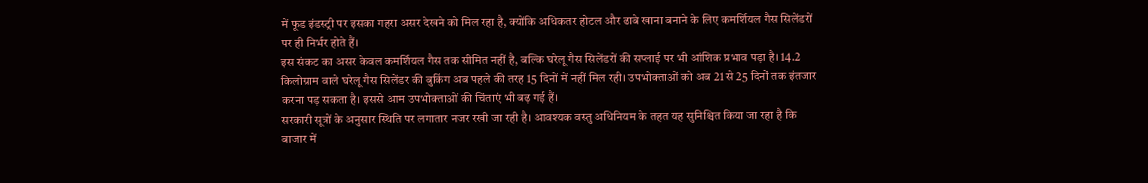में फूड इंडस्ट्री पर इसका गहरा असर देखने को मिल रहा है, क्योंकि अधिकतर होटल और ढाबे खाना बनाने के लिए कमर्शियल गैस सिलेंडरों पर ही निर्भर होते हैं।
इस संकट का असर केवल कमर्शियल गैस तक सीमित नहीं है, बल्कि घरेलू गैस सिलेंडरों की सप्लाई पर भी आंशिक प्रभाव पड़ा है। 14.2 किलोग्राम वाले घरेलू गैस सिलेंडर की बुकिंग अब पहले की तरह 15 दिनों में नहीं मिल रही। उपभोक्ताओं को अब 21 से 25 दिनों तक इंतजार करना पड़ सकता है। इससे आम उपभोक्ताओं की चिंताएं भी बढ़ गई हैं।
सरकारी सूत्रों के अनुसार स्थिति पर लगातार नजर रखी जा रही है। आवश्यक वस्तु अधिनियम के तहत यह सुनिश्चित किया जा रहा है कि बाजार में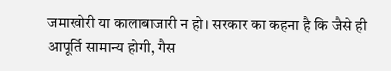जमाखोरी या कालाबाजारी न हो। सरकार का कहना है कि जैसे ही आपूर्ति सामान्य होगी, गैस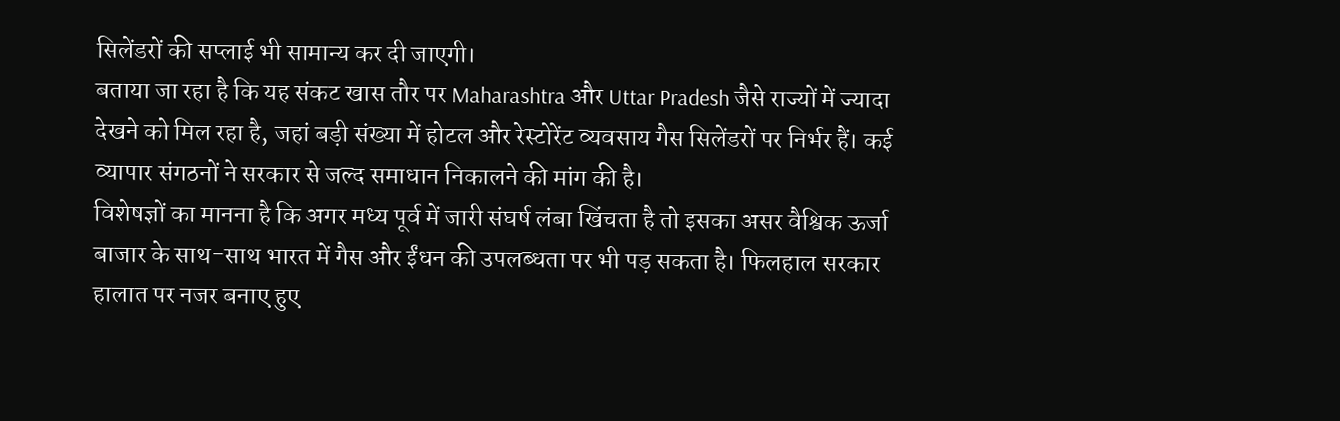सिलेंडरों की सप्लाई भी सामान्य कर दी जाएगी।
बताया जा रहा है कि यह संकट खास तौर पर Maharashtra और Uttar Pradesh जैसे राज्यों में ज्यादा देखने को मिल रहा है, जहां बड़ी संख्या में होटल और रेस्टोरेंट व्यवसाय गैस सिलेंडरों पर निर्भर हैं। कई व्यापार संगठनों ने सरकार से जल्द समाधान निकालने की मांग की है।
विशेषज्ञों का मानना है कि अगर मध्य पूर्व में जारी संघर्ष लंबा खिंचता है तो इसका असर वैश्विक ऊर्जा बाजार के साथ-साथ भारत में गैस और ईंधन की उपलब्धता पर भी पड़ सकता है। फिलहाल सरकार हालात पर नजर बनाए हुए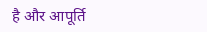है और आपूर्ति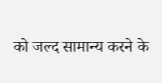को जल्द सामान्य करने के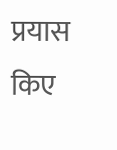प्रयास किए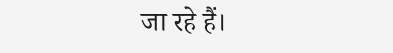जा रहे हैं।